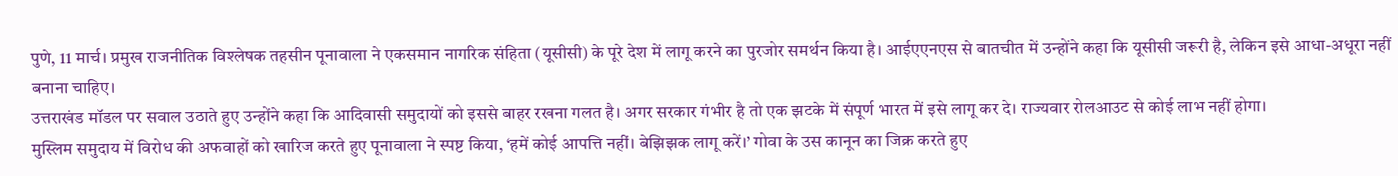पुणे, 11 मार्च। प्रमुख राजनीतिक विश्लेषक तहसीन पूनावाला ने एकसमान नागरिक संहिता (यूसीसी) के पूरे देश में लागू करने का पुरजोर समर्थन किया है। आईएएनएस से बातचीत में उन्होंने कहा कि यूसीसी जरूरी है, लेकिन इसे आधा-अधूरा नहीं बनाना चाहिए।
उत्तराखंड मॉडल पर सवाल उठाते हुए उन्होंने कहा कि आदिवासी समुदायों को इससे बाहर रखना गलत है। अगर सरकार गंभीर है तो एक झटके में संपूर्ण भारत में इसे लागू कर दे। राज्यवार रोलआउट से कोई लाभ नहीं होगा।
मुस्लिम समुदाय में विरोध की अफवाहों को खारिज करते हुए पूनावाला ने स्पष्ट किया, ‘हमें कोई आपत्ति नहीं। बेझिझक लागू करें।’ गोवा के उस कानून का जिक्र करते हुए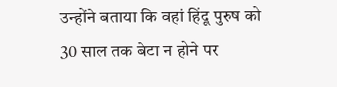उन्होंने बताया कि वहां हिंदू पुरुष को 30 साल तक बेटा न होने पर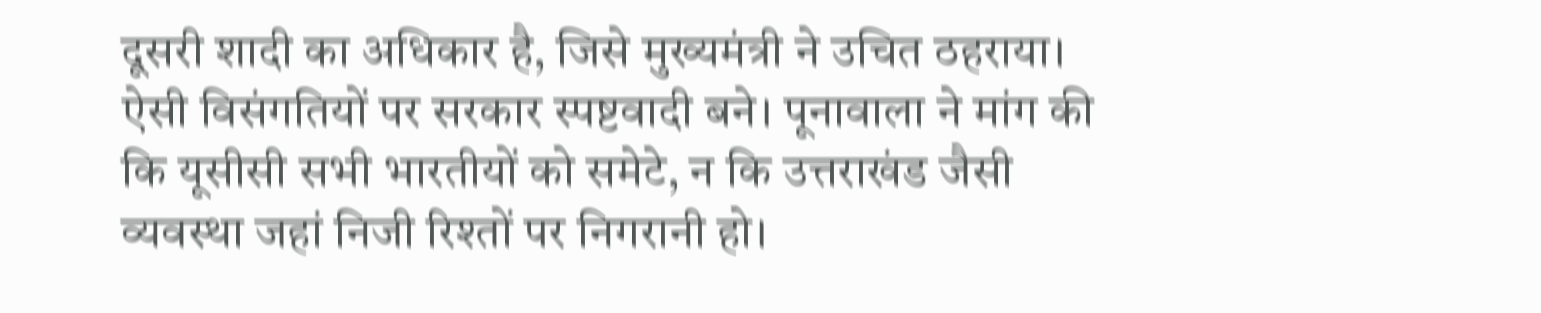दूसरी शादी का अधिकार है, जिसे मुख्यमंत्री ने उचित ठहराया।
ऐसी विसंगतियों पर सरकार स्पष्टवादी बने। पूनावाला ने मांग की कि यूसीसी सभी भारतीयों को समेटे, न कि उत्तराखंड जैसी व्यवस्था जहां निजी रिश्तों पर निगरानी हो।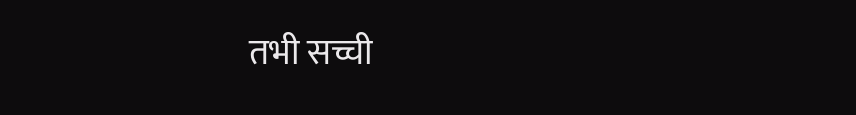तभी सच्ची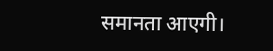समानता आएगी।